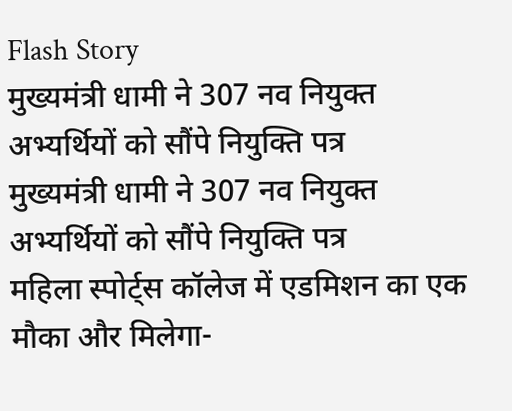Flash Story
मुख्यमंत्री धामी ने 307 नव नियुक्त अभ्यर्थियों को सौंपे नियुक्ति पत्र
मुख्यमंत्री धामी ने 307 नव नियुक्त अभ्यर्थियों को सौंपे नियुक्ति पत्र
महिला स्पोर्ट्स कॉलेज में एडमिशन का एक मौका और मिलेगा-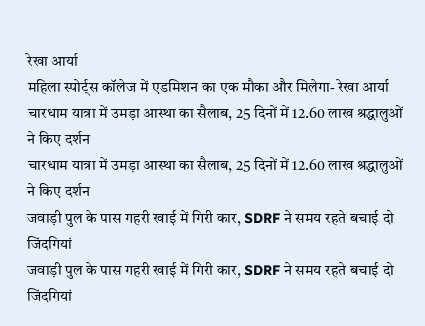रेखा आर्या
महिला स्पोर्ट्स कॉलेज में एडमिशन का एक मौका और मिलेगा- रेखा आर्या
चारधाम यात्रा में उमड़ा आस्था का सैलाब, 25 दिनों में 12.60 लाख श्रद्धालुओं ने किए दर्शन
चारधाम यात्रा में उमड़ा आस्था का सैलाब, 25 दिनों में 12.60 लाख श्रद्धालुओं ने किए दर्शन
जवाड़ी पुल के पास गहरी खाई में गिरी कार, SDRF ने समय रहते बचाई दो जिंदगियां
जवाड़ी पुल के पास गहरी खाई में गिरी कार, SDRF ने समय रहते बचाई दो जिंदगियां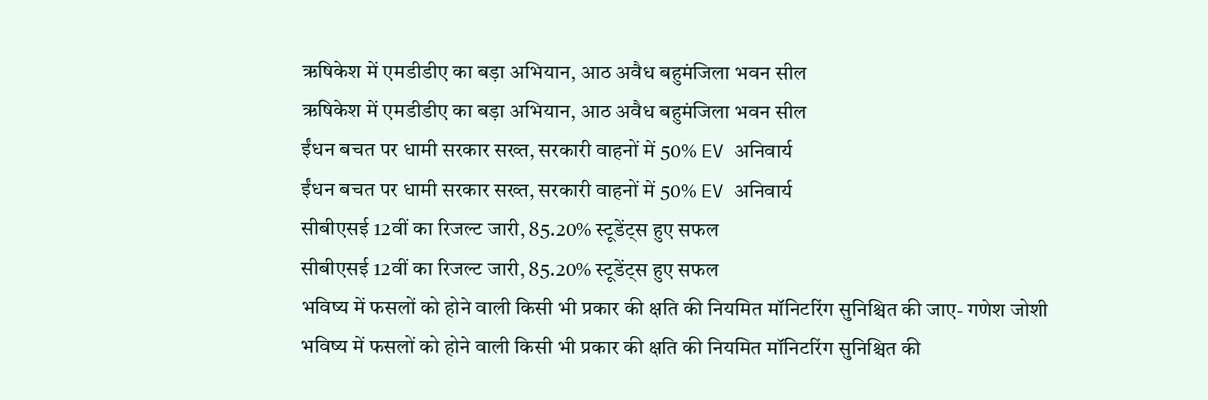ऋषिकेश में एमडीडीए का बड़ा अभियान, आठ अवैध बहुमंजिला भवन सील
ऋषिकेश में एमडीडीए का बड़ा अभियान, आठ अवैध बहुमंजिला भवन सील
ईंधन बचत पर धामी सरकार सख्त, सरकारी वाहनों में 50% EV अनिवार्य
ईंधन बचत पर धामी सरकार सख्त, सरकारी वाहनों में 50% EV अनिवार्य
सीबीएसई 12वीं का रिजल्ट जारी, 85.20% स्टूडेंट्स हुए सफल
सीबीएसई 12वीं का रिजल्ट जारी, 85.20% स्टूडेंट्स हुए सफल
भविष्य में फसलों को होने वाली किसी भी प्रकार की क्षति की नियमित मॉनिटरिंग सुनिश्चित की जाए- गणेश जोशी
भविष्य में फसलों को होने वाली किसी भी प्रकार की क्षति की नियमित मॉनिटरिंग सुनिश्चित की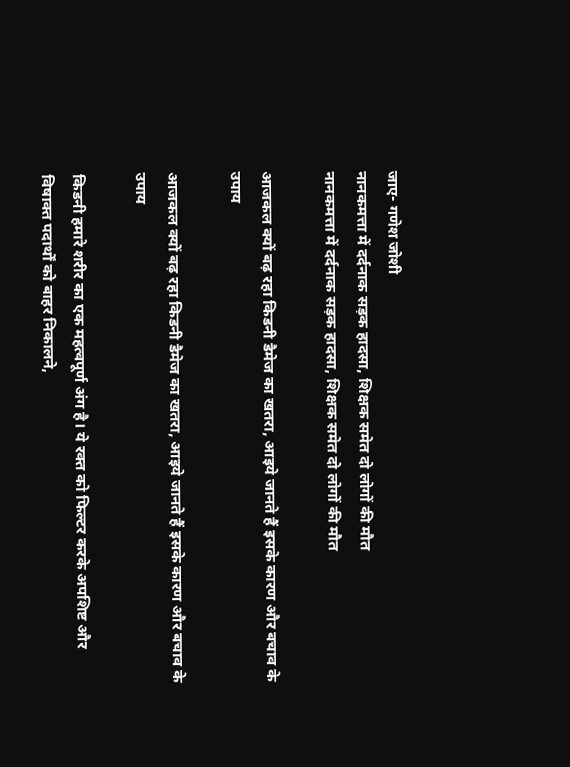जाए- गणेश जोशी
नानकमत्ता में दर्दनाक सड़क हादसा, शिक्षक समेत दो लोगों की मौत
नानकमत्ता में दर्दनाक सड़क हादसा, शिक्षक समेत दो लोगों की मौत

आजकल क्यों बढ़ रहा किडनी डैमेज का खतरा, आइये जानते हैं इसके कारण और बचाव के उपाय

आजकल क्यों बढ़ रहा किडनी डैमेज का खतरा, आइये जानते हैं इसके कारण और बचाव के उपाय

किडनी हमारे शरीर का एक महत्वपूर्ण अंग है। ये रक्त को फिल्टर करके अपशिष्ट और विषाक्त पदार्थों को बाहर निकालने,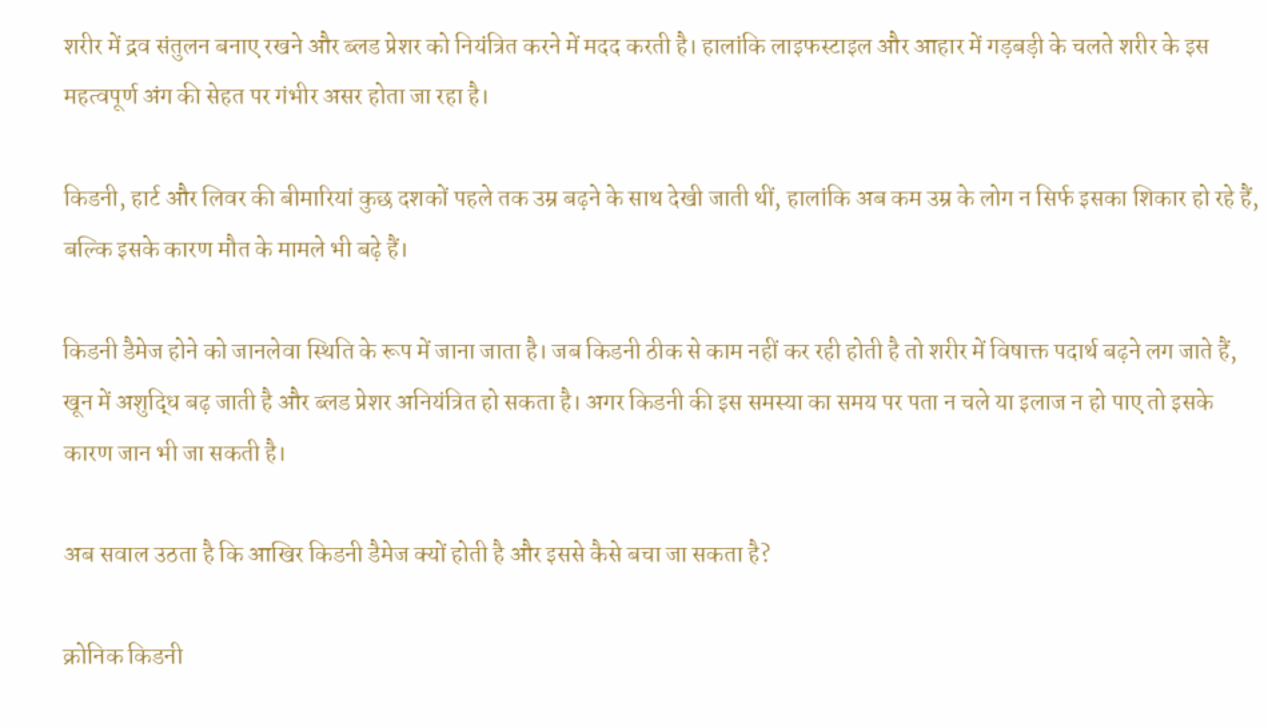शरीर में द्रव संतुलन बनाए रखने और ब्लड प्रेशर को नियंत्रित करने में मदद करती है। हालांकि लाइफस्टाइल और आहार में गड़बड़ी के चलते शरीर के इस महत्वपूर्ण अंग की सेहत पर गंभीर असर होता जा रहा है।

किडनी, हार्ट और लिवर की बीमारियां कुछ दशकों पहले तक उम्र बढ़ने के साथ देखी जाती थीं, हालांकि अब कम उम्र के लोग न सिर्फ इसका शिकार हो रहे हैं, बल्कि इसके कारण मौत के मामले भी बढ़े हैं।

किडनी डैमेज होने को जानलेवा स्थिति के रूप में जाना जाता है। जब किडनी ठीक से काम नहीं कर रही होती है तो शरीर में विषाक्त पदार्थ बढ़ने लग जाते हैं, खून में अशुद्धि बढ़ जाती है और ब्लड प्रेशर अनियंत्रित हो सकता है। अगर किडनी की इस समस्या का समय पर पता न चले या इलाज न हो पाए तो इसके कारण जान भी जा सकती है।

अब सवाल उठता है कि आखिर किडनी डैमेज क्यों होती है और इससे कैसे बचा जा सकता है?

क्रोनिक किडनी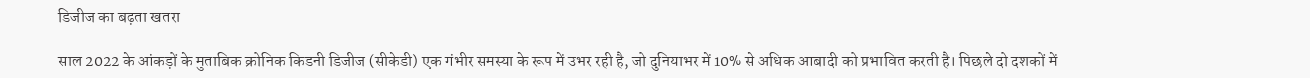डिजीज का बढ़ता खतरा

साल 2022 के आंकड़ों के मुताबिक क्रोनिक किडनी डिजीज (सीकेडी) एक गंभीर समस्या के रूप में उभर रही है, जो दुनियाभर में 10% से अधिक आबादी को प्रभावित करती है। पिछले दो दशकों में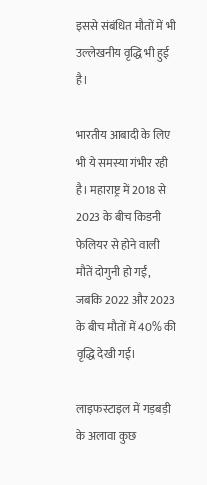इससे संबंधित मौतों में भी उल्लेखनीय वृद्धि भी हुई है।

भारतीय आबादी के लिए भी ये समस्या गंभीर रही है। महाराष्ट्र में 2018 से 2023 के बीच किडनी फेलियर से होने वाली मौतें दोगुनी हो गईं, जबकि 2022 और 2023 के बीच मौतों में 40% की वृद्धि देखी गई।

लाइफस्टाइल में गड़बड़ी के अलावा कुछ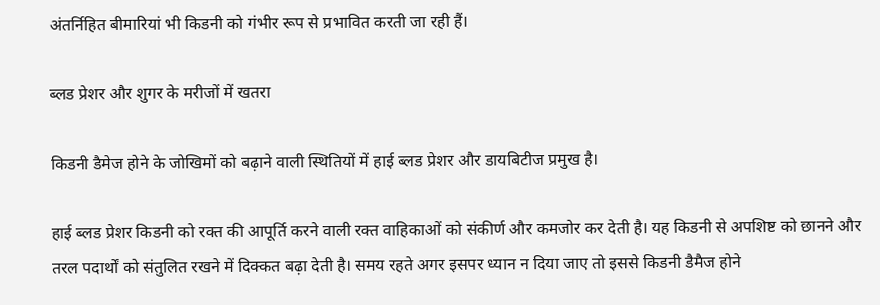अंतर्निहित बीमारियां भी किडनी को गंभीर रूप से प्रभावित करती जा रही हैं।

ब्लड प्रेशर और शुगर के मरीजों में खतरा

किडनी डैमेज होने के जोखिमों को बढ़ाने वाली स्थितियों में हाई ब्लड प्रेशर और डायबिटीज प्रमुख है।

हाई ब्लड प्रेशर किडनी को रक्त की आपूर्ति करने वाली रक्त वाहिकाओं को संकीर्ण और कमजोर कर देती है। यह किडनी से अपशिष्ट को छानने और तरल पदार्थों को संतुलित रखने में दिक्कत बढ़ा देती है। समय रहते अगर इसपर ध्यान न दिया जाए तो इससे किडनी डैमैज होने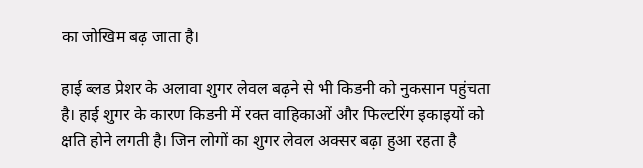का जोखिम बढ़ जाता है।

हाई ब्लड प्रेशर के अलावा शुगर लेवल बढ़ने से भी किडनी को नुकसान पहुंचता है। हाई शुगर के कारण किडनी में रक्त वाहिकाओं और फिल्टरिंग इकाइयों को क्षति होने लगती है। जिन लोगों का शुगर लेवल अक्सर बढ़ा हुआ रहता है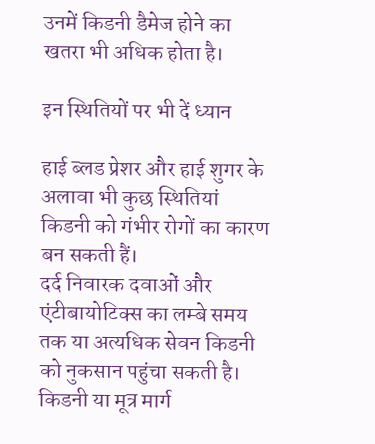उनमें किडनी डैमेज होने का खतरा भी अधिक होता है।

इन स्थितियों पर भी दें ध्यान

हाई ब्लड प्रेशर और हाई शुगर के अलावा भी कुछ स्थितियां किडनी को गंभीर रोगों का कारण बन सकती हैं।
दर्द निवारक दवाओं और एंटीबायोटिक्स का लम्बे समय तक या अत्यधिक सेवन किडनी को नुकसान पहुंचा सकती है।
किडनी या मूत्र मार्ग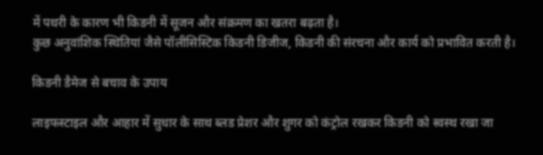में पथरी के कारण भी किडनी में सूजन और संक्रमण का खतरा बढ़ता है।
कुछ अनुवांशिक स्थितियां जैसे पॉलीसिस्टिक किडनी डिजीज, किडनी की संरचना और कार्य को प्रभावित करती है।

किडनी डैमेज से बचाव के उपाय

लाइफस्टाइल और आहार में सुधार के साथ ब्लड प्रेशर और शुगर को कंट्रोल रखकर किडनी को स्वस्थ रखा जा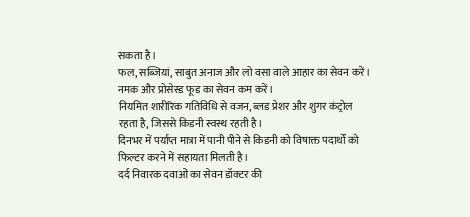सकता है।
फल, सब्जियां, साबुत अनाज और लो वसा वाले आहार का सेवन करें। नमक और प्रोसेस्ड फूड का सेवन कम करें।
नियमित शारीरिक गतिविधि से वजन, ब्लड प्रेशर और शुगर कंट्रोल रहता है, जिससे किडनी स्वस्थ रहती है।
दिनभर में पर्याप्त मात्रा में पानी पीने से किडनी को विषाक्त पदार्थों को फिल्टर करने में सहायता मिलती है।
दर्द निवारक दवाओं का सेवन डॉक्टर की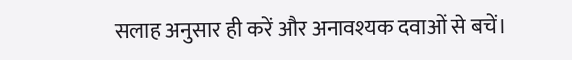सलाह अनुसार ही करें और अनावश्यक दवाओं से बचें।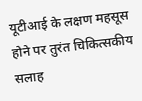यूटीआई के लक्षण महसूस होने पर तुरंत चिकित्सकीय सलाह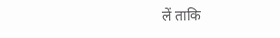लें ताकि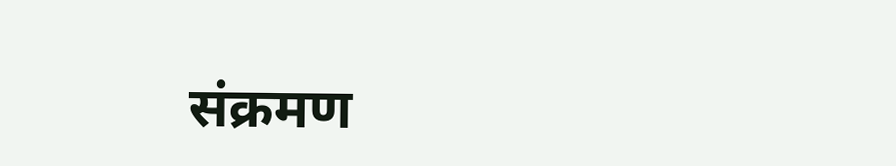संक्रमण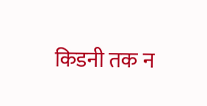किडनी तक न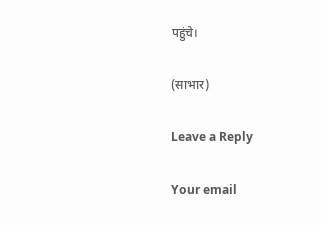पहुंचे।

(साभार)

Leave a Reply

Your email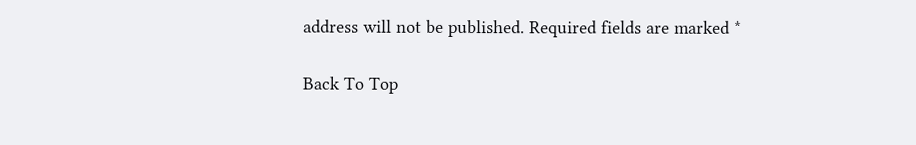address will not be published. Required fields are marked *

Back To Top